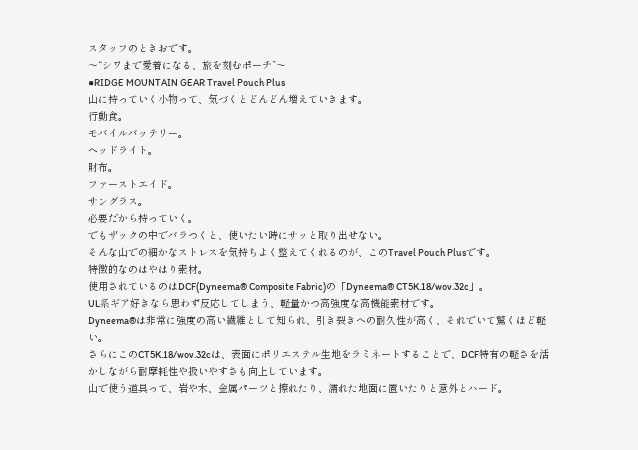スタッフのときおです。
〜“シワまで愛着になる、旅を刻むポーチ”〜
■RIDGE MOUNTAIN GEAR Travel Pouch Plus
山に持っていく小物って、気づくとどんどん増えていきます。
行動食。
モバイルバッテリー。
ヘッドライト。
財布。
ファーストエイド。
サングラス。
必要だから持っていく。
でもザックの中でバラつくと、使いたい時にサッと取り出せない。
そんな山での細かなストレスを気持ちよく整えてくれるのが、このTravel Pouch Plusです。
特徴的なのはやはり素材。
使用されているのはDCF(Dyneema® Composite Fabric)の「Dyneema® CT5K.18/wov.32c」。
UL系ギア好きなら思わず反応してしまう、軽量かつ高強度な高機能素材です。
Dyneema®は非常に強度の高い繊維として知られ、引き裂きへの耐久性が高く、それでいて驚くほど軽い。
さらにこのCT5K.18/wov.32cは、表面にポリエステル生地をラミネートすることで、DCF特有の軽さを活かしながら耐摩耗性や扱いやすさも向上しています。
山で使う道具って、岩や木、金属パーツと擦れたり、濡れた地面に置いたりと意外とハード。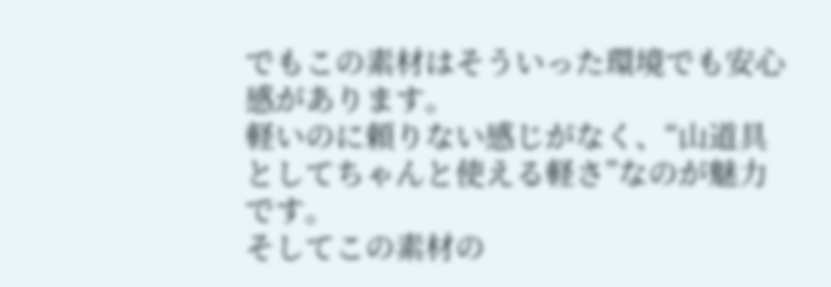でもこの素材はそういった環境でも安心感があります。
軽いのに頼りない感じがなく、“山道具としてちゃんと使える軽さ”なのが魅力です。
そしてこの素材の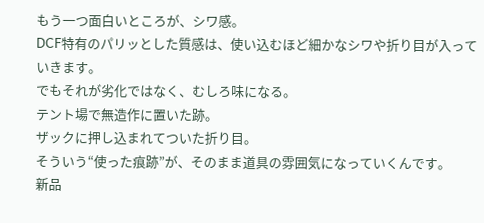もう一つ面白いところが、シワ感。
DCF特有のパリッとした質感は、使い込むほど細かなシワや折り目が入っていきます。
でもそれが劣化ではなく、むしろ味になる。
テント場で無造作に置いた跡。
ザックに押し込まれてついた折り目。
そういう“使った痕跡”が、そのまま道具の雰囲気になっていくんです。
新品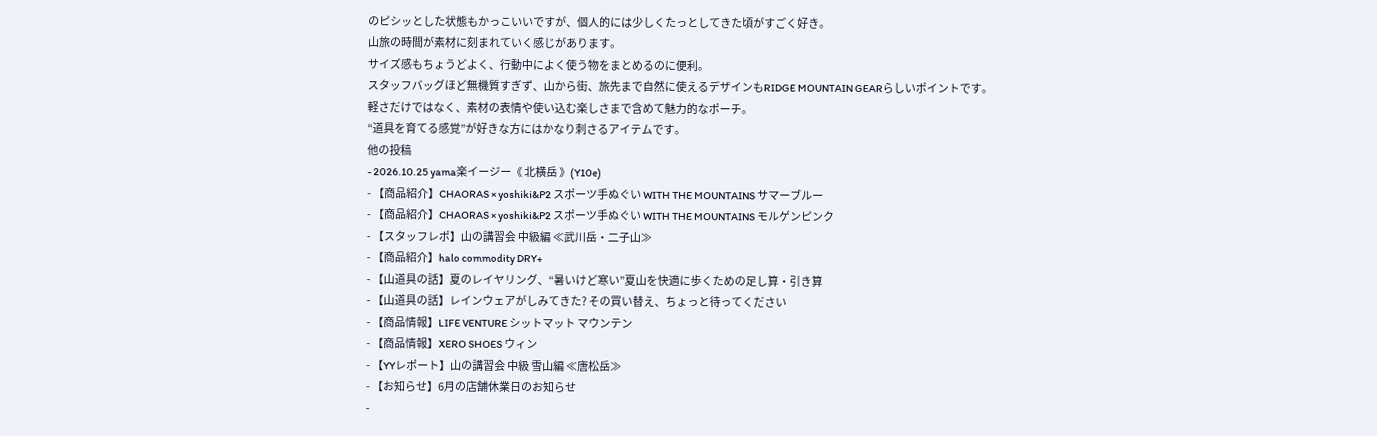のピシッとした状態もかっこいいですが、個人的には少しくたっとしてきた頃がすごく好き。
山旅の時間が素材に刻まれていく感じがあります。
サイズ感もちょうどよく、行動中によく使う物をまとめるのに便利。
スタッフバッグほど無機質すぎず、山から街、旅先まで自然に使えるデザインもRIDGE MOUNTAIN GEARらしいポイントです。
軽さだけではなく、素材の表情や使い込む楽しさまで含めて魅力的なポーチ。
“道具を育てる感覚”が好きな方にはかなり刺さるアイテムです。
他の投稿
- 2026.10.25 yama楽イージー《 北横岳 》(Y10e)
- 【商品紹介】CHAORAS × yoshiki&P2 スポーツ手ぬぐい WITH THE MOUNTAINS サマーブルー
- 【商品紹介】CHAORAS × yoshiki&P2 スポーツ手ぬぐい WITH THE MOUNTAINS モルゲンピンク
- 【スタッフレポ】山の講習会 中級編 ≪武川岳・二子山≫
- 【商品紹介】halo commodity DRY+
- 【山道具の話】夏のレイヤリング、“暑いけど寒い”夏山を快適に歩くための足し算・引き算
- 【山道具の話】レインウェアがしみてきた? その買い替え、ちょっと待ってください
- 【商品情報】LIFE VENTURE シットマット マウンテン
- 【商品情報】XERO SHOES ウィン
- 【YYレポート】山の講習会 中級 雪山編 ≪唐松岳≫
- 【お知らせ】6月の店舗休業日のお知らせ
-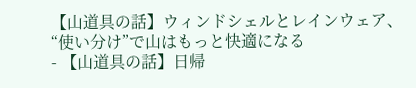【山道具の話】ウィンドシェルとレインウェア、“使い分け”で山はもっと快適になる
- 【山道具の話】日帰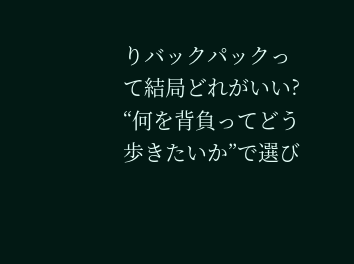りバックパックって結局どれがいい? “何を背負ってどう歩きたいか”で選び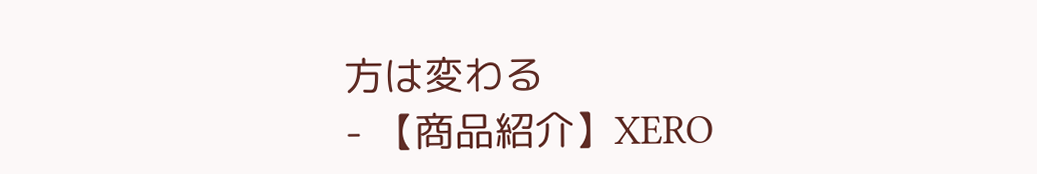方は変わる
- 【商品紹介】XERO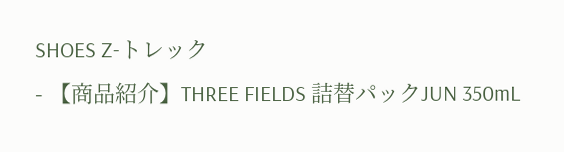SHOES Z-トレック
- 【商品紹介】THREE FIELDS 詰替パックJUN 350mL